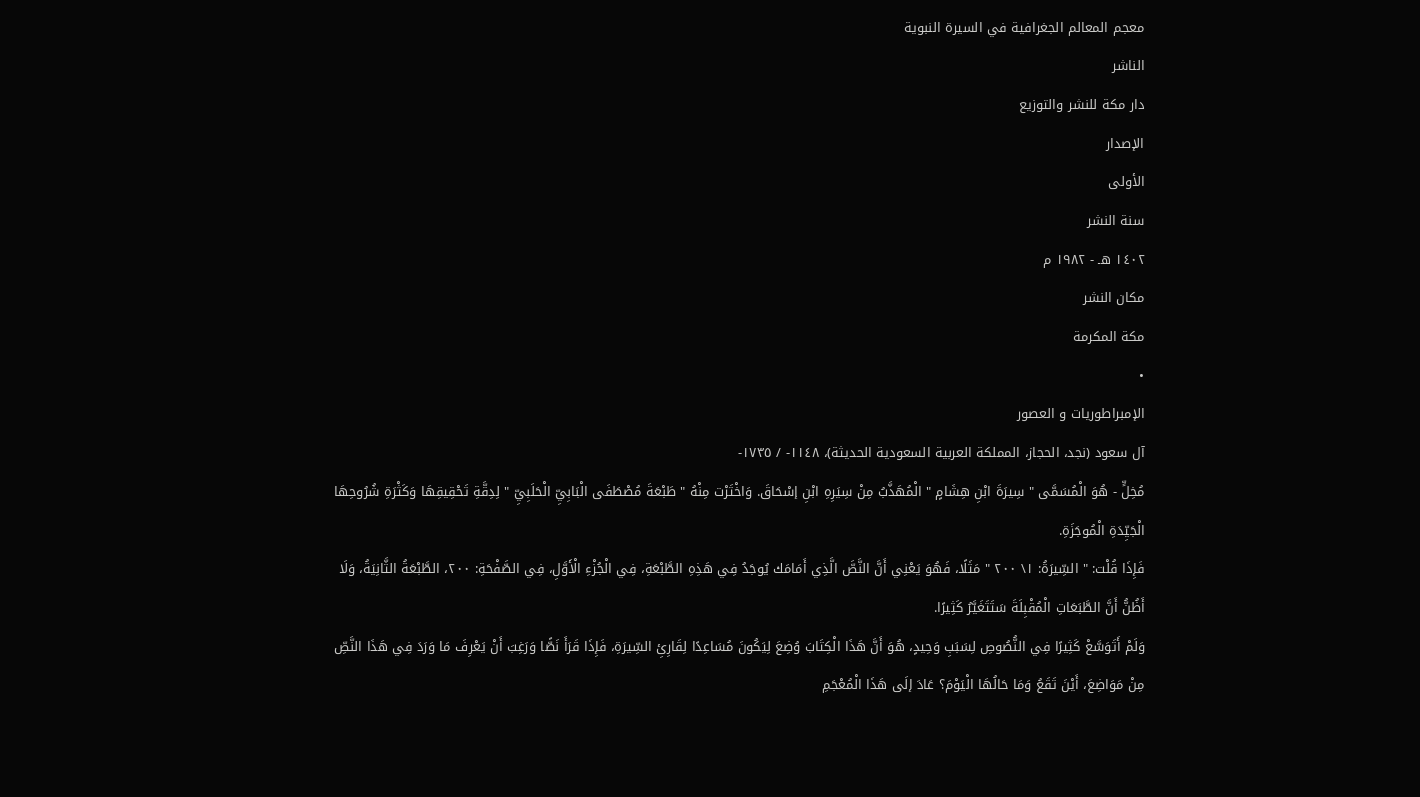معجم المعالم الجغرافية في السيرة النبوية
الناشر
دار مكة للنشر والتوزيع
الإصدار
الأولى
سنة النشر
١٤٠٢ هـ - ١٩٨٢ م
مكان النشر
مكة المكرمة
•
الإمبراطوريات و العصور
آل سعود (نجد، الحجاز، المملكة العربية السعودية الحديثة)، ١١٤٨- / ١٧٣٥-
مُخِلٍّ - هُوَ الْمُسَمَّى " سِيرَةَ ابْنِ هِشَامٍ " الْمُهَذَّبُ مِنْ سِيَرِهِ ابْنِ إسْحَاقَ. وَاخْتَرْت مِنْهُ " طَبْعَةَ مُصْطَفَى الْبَابِيِّ الْحَلَبِيِّ " لِدِقَّةِ تَحْقِيقِهَا وَكَثْرَةِ شُرُوحِهَا الْجَيِّدَةِ الْمُوجَزَةِ.
فَإِذَا قُلْت: " السِّيرَةُ: ١\ ٢٠٠ " مَثَلًا، فَهُوَ يَعْنِي أَنَّ النَّصَّ الَّذِي أَمَامَك يُوجَدُ فِي هَذِهِ الطَّبْعَةِ، فِي الْجُزْءِ الْأَوَّلِ، فِي الصَّفْحَةِ: ٢٠٠، الطَّبْعَةُ الثَّانِيَةُ، وَلَا أَظُنُّ أَنَّ الطَّبَعَاتِ الْمُقْبِلَةَ سَتَتَغَيَّرُ كَثِيرًا.
وَلَمْ أَتَوَسَّعْ كَثِيرًا فِي النُّصُوصِ لِسَبَبِ وَحِيدٍ، هُوَ أَنَّ هَذَا الْكِتَابَ وُضِعَ لِيَكُونَ مُسَاعِدًا لِقَارِئِ السِّيرَةِ، فَإِذَا قَرَأَ نَصًّا وَرَغِبَ أَنْ يَعْرِفَ مَا وَرَدَ فِي هَذَا النَّصِّ مِنْ مَوَاضِعَ، أَيْنَ تَقَعُ وَمَا حَالُهَا الْيَوْمَ؟ عَادَ إلَى هَذَا الْمُعْجَمِ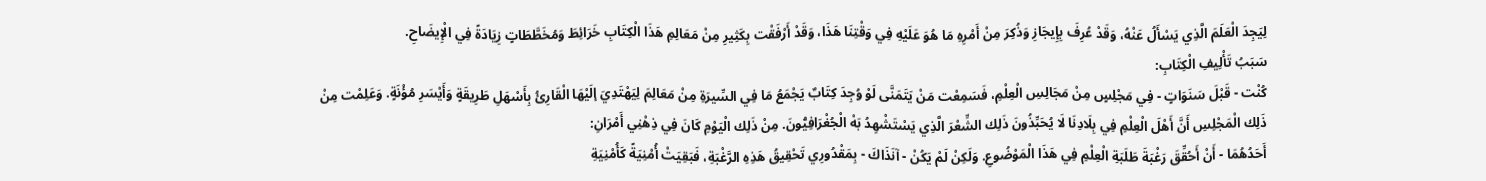لِيَجِدَ الْعَلَمَ الَّذِي يَسْأَلُ عَنْهُ، وَقَدْ عُرِفَ بِإِيجَازِ وَذُكِرَ مِنْ أَمْرِهِ مَا هُوَ عَلَيْهِ فِي وَقْتِنَا هَذَا، وَقَدْ أَرْفَقْت بِكَثِيرِ مِنْ مَعَالِمِ هَذَا الْكِتَابِ خَرَائِطَ وَمُخَطَّطَاتٍ زِيَادَةً فِي الْإِيضَاحِ.
سَبَبُ تَأْلِيفِ الْكِتَابِ:
كُنْت - قَبْلَ سَنَوَاتٍ - فِي مَجْلِسٍ مِنْ مَجَالِسِ الْعِلْمِ، فَسَمِعْت مَنْ يَتَمَنَّى لَوْ وُجِدَ كِتَابٌ يَجْمَعُ مَا فِي السِّيرَةِ مِنْ مَعَالِمَ لِيَهْتَدِيَ إلَيْهَا الْقَارِئُ بِأَسْهَلِ طَرِيقَةٍ وَأَيْسَرِ مُؤْنَةٍ. وَعَلِمْت مِنْ ذَلِك الْمَجْلِسِ أَنَّ أَهْلَ الْعِلْمِ فِي بِلَادِنَا لَا يُحَبِّذُونَ ذَلِك الشِّعْرَ الَّذِي يَسْتَشْهِدُ بَهْ الْجُغْرَافِيُّونَ. مِنْ ذَلِك الْيَوْمِ كَانَ فِي ذِهْنِي أَمْرَانِ:
أَحَدُهُمَا - أَنْ أَحُقِّقَ رَغْبَةَ طَلَبَةِ الْعِلْمِ فِي هَذَا الْمَوْضُوعِ. وَلَكِنْ لَمْ يَكُنْ - آنَذَاكَ - بِمَقْدُورِي تَحْقِيقُ هَذِهِ الرَّغْبَةِ، فَبَقِيَتْ أُمْنِيَةً كَأُمْنِيَةِ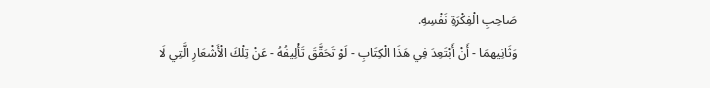صَاحِبِ الْفِكْرَةِ نَفْسِهِ.
وَثَانِيهمَا - أَنْ أَبْتَعِدَ فِي هَذَا الْكِتَابِ - لَوْ تَحَقَّقَ تَأْلِيفُهُ - عَنْ تِلْكَ الْأَشْعَارِ الَّتِي لَا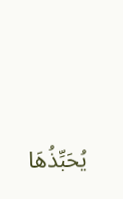يُحَبِّذُهَا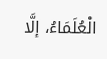الْعُلَمَاءُ، إلَّا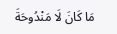مَا كَانَ لَا مَنْدُوحَةَ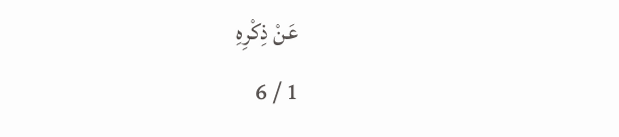عَنْ ذِكْرِهِ
1 / 6